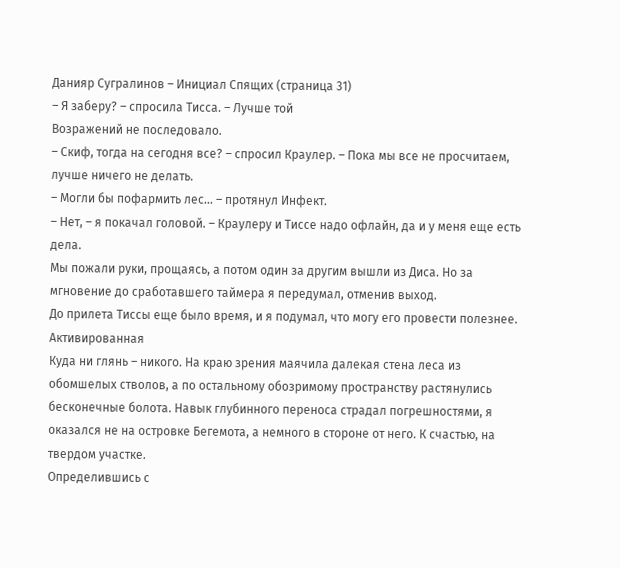Данияр Сугралинов – Инициал Спящих (страница 31)
– Я заберу? – спросила Тисса. – Лучше той
Возражений не последовало.
– Скиф, тогда на сегодня все? – спросил Краулер. – Пока мы все не просчитаем, лучше ничего не делать.
– Могли бы пофармить лес… – протянул Инфект.
– Нет, – я покачал головой. – Краулеру и Тиссе надо офлайн, да и у меня еще есть дела.
Мы пожали руки, прощаясь, а потом один за другим вышли из Диса. Но за мгновение до сработавшего таймера я передумал, отменив выход.
До прилета Тиссы еще было время, и я подумал, что могу его провести полезнее.
Активированная
Куда ни глянь – никого. На краю зрения маячила далекая стена леса из обомшелых стволов, а по остальному обозримому пространству растянулись бесконечные болота. Навык глубинного переноса страдал погрешностями, я оказался не на островке Бегемота, а немного в стороне от него. К счастью, на твердом участке.
Определившись с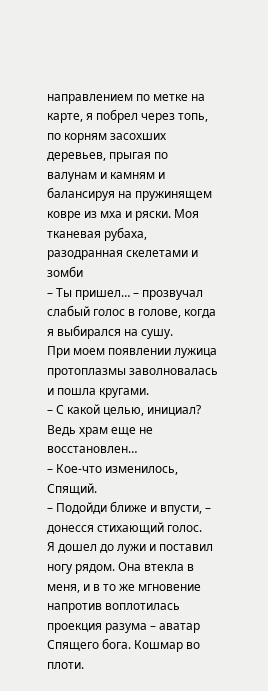направлением по метке на карте, я побрел через топь, по корням засохших деревьев, прыгая по валунам и камням и балансируя на пружинящем ковре из мха и ряски. Моя тканевая рубаха, разодранная скелетами и зомби
– Ты пришел… – прозвучал слабый голос в голове, когда я выбирался на сушу.
При моем появлении лужица протоплазмы заволновалась и пошла кругами.
– С какой целью, инициал? Ведь храм еще не восстановлен…
– Кое-что изменилось, Спящий.
– Подойди ближе и впусти, – донесся стихающий голос.
Я дошел до лужи и поставил ногу рядом. Она втекла в меня, и в то же мгновение напротив воплотилась проекция разума – аватар Спящего бога. Кошмар во плоти.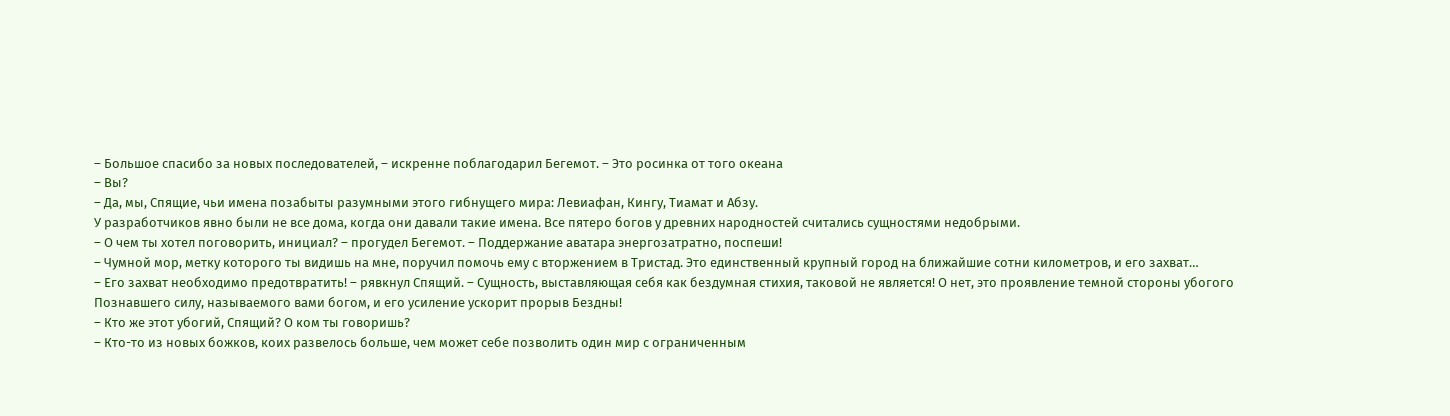– Большое спасибо за новых последователей, – искренне поблагодарил Бегемот. – Это росинка от того океана
– Вы?
– Да, мы, Спящие, чьи имена позабыты разумными этого гибнущего мира: Левиафан, Кингу, Тиамат и Абзу.
У разработчиков явно были не все дома, когда они давали такие имена. Все пятеро богов у древних народностей считались сущностями недобрыми.
– О чем ты хотел поговорить, инициал? – прогудел Бегемот. – Поддержание аватара энергозатратно, поспеши!
– Чумной мор, метку которого ты видишь на мне, поручил помочь ему с вторжением в Тристад. Это единственный крупный город на ближайшие сотни километров, и его захват…
– Его захват необходимо предотвратить! – рявкнул Спящий. – Сущность, выставляющая себя как бездумная стихия, таковой не является! О нет, это проявление темной стороны убогого Познавшего силу, называемого вами богом, и его усиление ускорит прорыв Бездны!
– Кто же этот убогий, Спящий? О ком ты говоришь?
– Кто-то из новых божков, коих развелось больше, чем может себе позволить один мир с ограниченным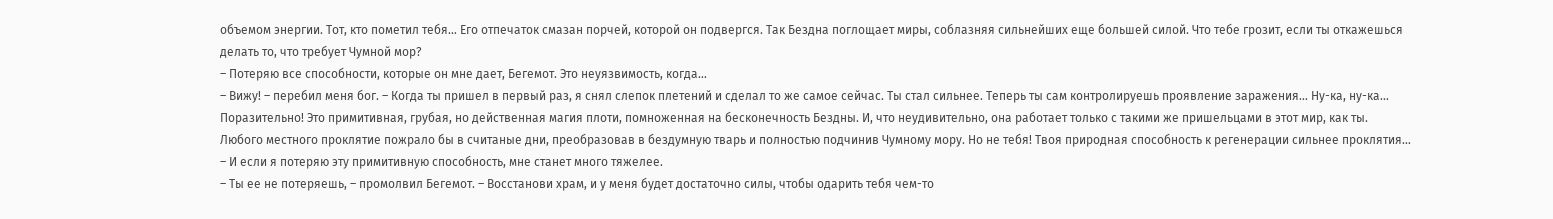объемом энергии. Тот, кто пометил тебя… Его отпечаток смазан порчей, которой он подвергся. Так Бездна поглощает миры, соблазняя сильнейших еще большей силой. Что тебе грозит, если ты откажешься делать то, что требует Чумной мор?
– Потеряю все способности, которые он мне дает, Бегемот. Это неуязвимость, когда…
– Вижу! – перебил меня бог. – Когда ты пришел в первый раз, я снял слепок плетений и сделал то же самое сейчас. Ты стал сильнее. Теперь ты сам контролируешь проявление заражения… Ну-ка, ну-ка… Поразительно! Это примитивная, грубая, но действенная магия плоти, помноженная на бесконечность Бездны. И, что неудивительно, она работает только с такими же пришельцами в этот мир, как ты. Любого местного проклятие пожрало бы в считаные дни, преобразовав в бездумную тварь и полностью подчинив Чумному мору. Но не тебя! Твоя природная способность к регенерации сильнее проклятия…
– И если я потеряю эту примитивную способность, мне станет много тяжелее.
– Ты ее не потеряешь, – промолвил Бегемот. – Восстанови храм, и у меня будет достаточно силы, чтобы одарить тебя чем-то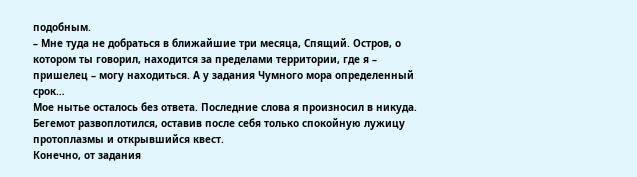подобным.
– Мне туда не добраться в ближайшие три месяца, Спящий. Остров, о котором ты говорил, находится за пределами территории, где я – пришелец – могу находиться. А у задания Чумного мора определенный срок…
Мое нытье осталось без ответа. Последние слова я произносил в никуда. Бегемот развоплотился, оставив после себя только спокойную лужицу протоплазмы и открывшийся квест.
Конечно, от задания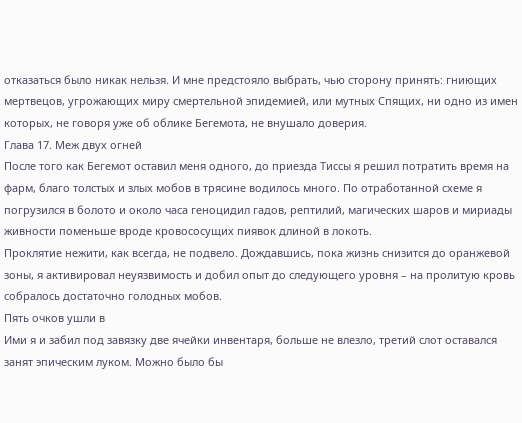отказаться было никак нельзя. И мне предстояло выбрать, чью сторону принять: гниющих мертвецов, угрожающих миру смертельной эпидемией, или мутных Спящих, ни одно из имен которых, не говоря уже об облике Бегемота, не внушало доверия.
Глава 17. Меж двух огней
После того как Бегемот оставил меня одного, до приезда Тиссы я решил потратить время на фарм, благо толстых и злых мобов в трясине водилось много. По отработанной схеме я погрузился в болото и около часа геноцидил гадов, рептилий, магических шаров и мириады живности поменьше вроде кровососущих пиявок длиной в локоть.
Проклятие нежити, как всегда, не подвело. Дождавшись, пока жизнь снизится до оранжевой зоны, я активировал неуязвимость и добил опыт до следующего уровня – на пролитую кровь собралось достаточно голодных мобов.
Пять очков ушли в
Ими я и забил под завязку две ячейки инвентаря, больше не влезло, третий слот оставался занят эпическим луком. Можно было бы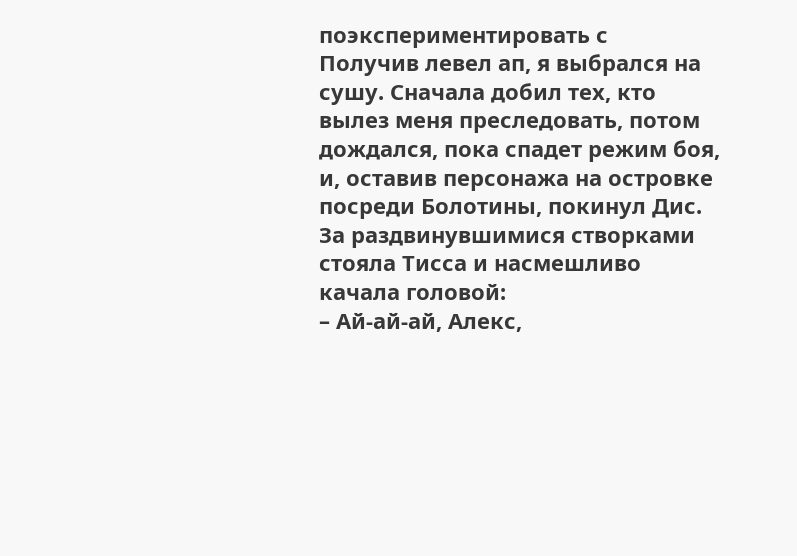поэкспериментировать с
Получив левел ап, я выбрался на сушу. Сначала добил тех, кто вылез меня преследовать, потом дождался, пока спадет режим боя, и, оставив персонажа на островке посреди Болотины, покинул Дис.
За раздвинувшимися створками стояла Тисса и насмешливо качала головой:
– Ай-ай-ай, Алекс,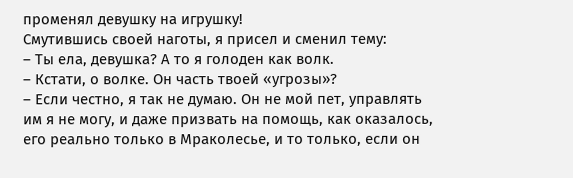променял девушку на игрушку!
Смутившись своей наготы, я присел и сменил тему:
– Ты ела, девушка? А то я голоден как волк.
– Кстати, о волке. Он часть твоей «угрозы»?
– Если честно, я так не думаю. Он не мой пет, управлять им я не могу, и даже призвать на помощь, как оказалось, его реально только в Мраколесье, и то только, если он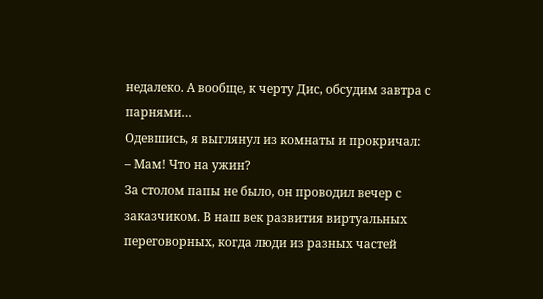недалеко. А вообще, к черту Дис, обсудим завтра с парнями…
Одевшись, я выглянул из комнаты и прокричал:
– Мам! Что на ужин?
За столом папы не было, он проводил вечер с заказчиком. В наш век развития виртуальных переговорных, когда люди из разных частей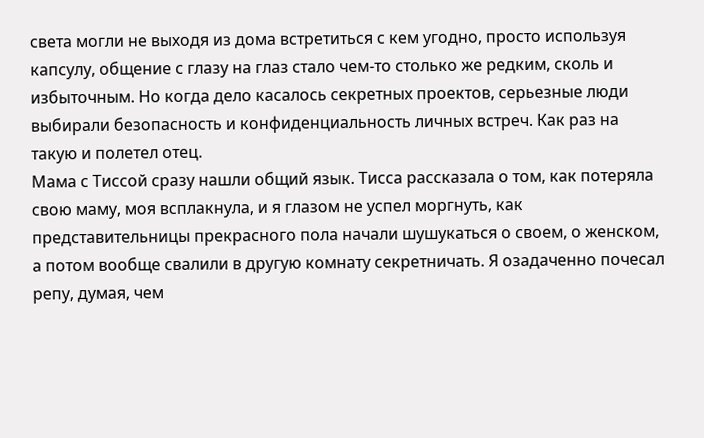света могли не выходя из дома встретиться с кем угодно, просто используя капсулу, общение с глазу на глаз стало чем-то столько же редким, сколь и избыточным. Но когда дело касалось секретных проектов, серьезные люди выбирали безопасность и конфиденциальность личных встреч. Как раз на такую и полетел отец.
Мама с Тиссой сразу нашли общий язык. Тисса рассказала о том, как потеряла свою маму, моя всплакнула, и я глазом не успел моргнуть, как представительницы прекрасного пола начали шушукаться о своем, о женском, а потом вообще свалили в другую комнату секретничать. Я озадаченно почесал репу, думая, чем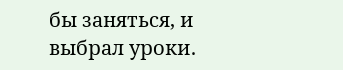бы заняться, и выбрал уроки.